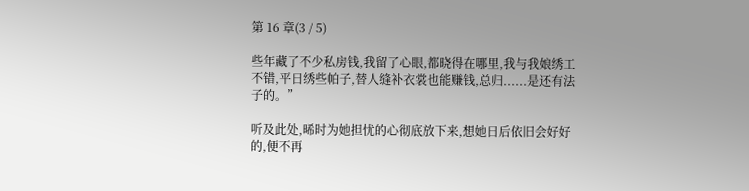第 16 章(3 / 5)

些年藏了不少私房钱,我留了心眼,都晓得在哪里,我与我娘绣工不错,平日绣些帕子,替人缝补衣裳也能赚钱,总归......是还有法子的。”

听及此处,晞时为她担忧的心彻底放下来,想她日后依旧会好好的,便不再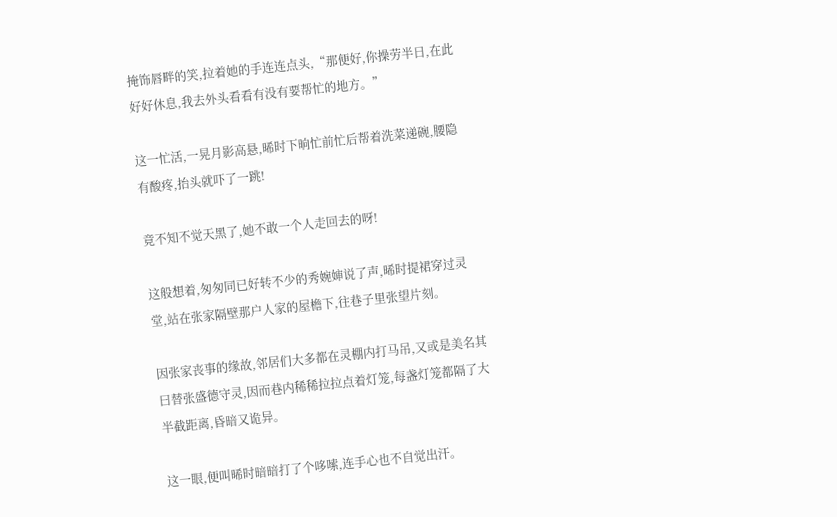掩饰唇畔的笑,拉着她的手连连点头,“那便好,你操劳半日,在此好好休息,我去外头看看有没有要帮忙的地方。”

这一忙活,一晃月影高悬,晞时下晌忙前忙后帮着洗菜递碗,腰隐有酸疼,抬头就吓了一跳!

竟不知不觉天黑了,她不敢一个人走回去的呀!

这般想着,匆匆同已好转不少的秀婉婶说了声,晞时提裙穿过灵堂,站在张家隔壁那户人家的屋檐下,往巷子里张望片刻。

因张家丧事的缘故,邻居们大多都在灵棚内打马吊,又或是美名其曰替张盛德守灵,因而巷内稀稀拉拉点着灯笼,每盏灯笼都隔了大半截距离,昏暗又诡异。

这一眼,便叫晞时暗暗打了个哆嗦,连手心也不自觉出汗。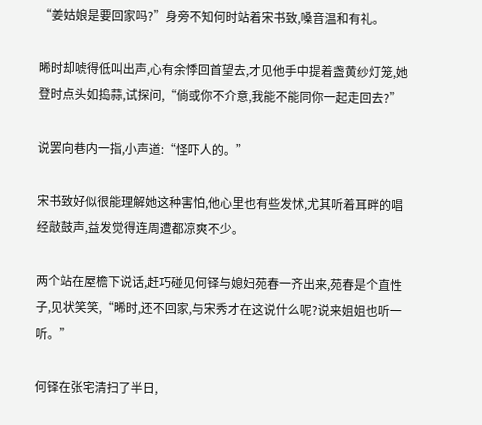“姜姑娘是要回家吗?”身旁不知何时站着宋书致,嗓音温和有礼。

晞时却唬得低叫出声,心有余悸回首望去,才见他手中提着盏黄纱灯笼,她登时点头如捣蒜,试探问,“倘或你不介意,我能不能同你一起走回去?”

说罢向巷内一指,小声道:“怪吓人的。”

宋书致好似很能理解她这种害怕,他心里也有些发怵,尤其听着耳畔的唱经敲鼓声,益发觉得连周遭都凉爽不少。

两个站在屋檐下说话,赶巧碰见何铎与媳妇苑春一齐出来,苑春是个直性子,见状笑笑,“晞时,还不回家,与宋秀才在这说什么呢?说来姐姐也听一听。”

何铎在张宅清扫了半日,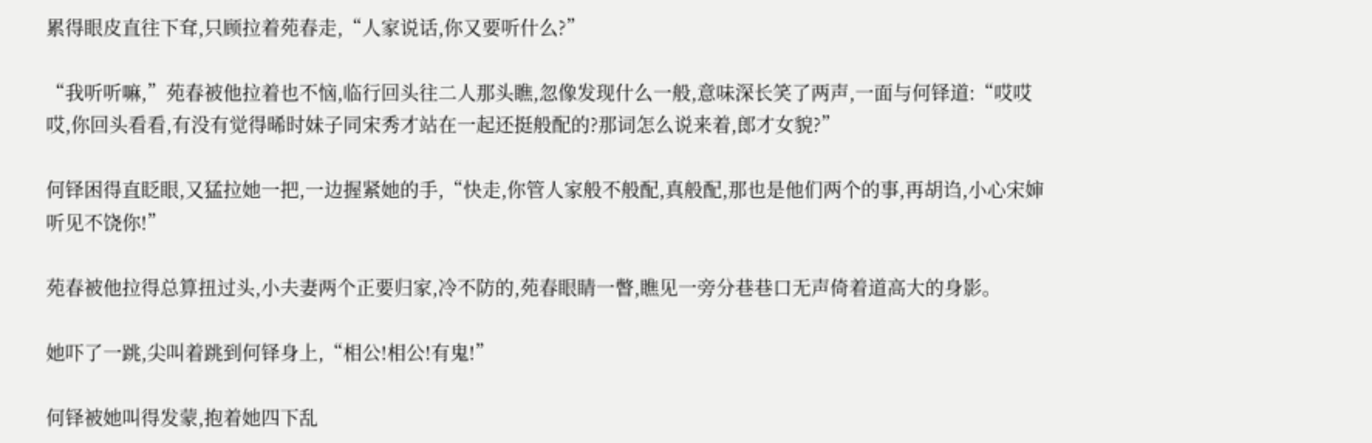累得眼皮直往下耷,只顾拉着苑春走,“人家说话,你又要听什么?”

“我听听嘛,”苑春被他拉着也不恼,临行回头往二人那头瞧,忽像发现什么一般,意味深长笑了两声,一面与何铎道:“哎哎哎,你回头看看,有没有觉得晞时妹子同宋秀才站在一起还挺般配的?那词怎么说来着,郎才女貌?”

何铎困得直眨眼,又猛拉她一把,一边握紧她的手,“快走,你管人家般不般配,真般配,那也是他们两个的事,再胡诌,小心宋婶听见不饶你!”

苑春被他拉得总算扭过头,小夫妻两个正要归家,冷不防的,苑春眼睛一瞥,瞧见一旁分巷巷口无声倚着道高大的身影。

她吓了一跳,尖叫着跳到何铎身上,“相公!相公!有鬼!”

何铎被她叫得发蒙,抱着她四下乱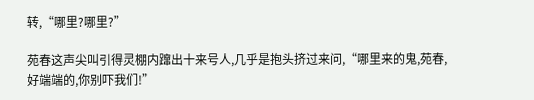转,“哪里?哪里?”

苑春这声尖叫引得灵棚内蹿出十来号人,几乎是抱头挤过来问,“哪里来的鬼,苑春,好端端的,你别吓我们!”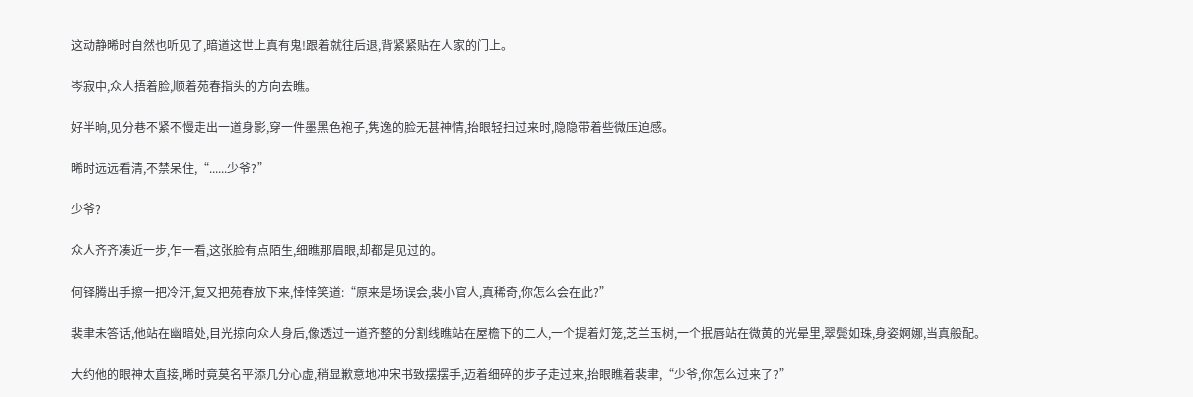这动静晞时自然也听见了,暗道这世上真有鬼!跟着就往后退,背紧紧贴在人家的门上。

岑寂中,众人捂着脸,顺着苑春指头的方向去瞧。

好半晌,见分巷不紧不慢走出一道身影,穿一件墨黑色袍子,隽逸的脸无甚神情,抬眼轻扫过来时,隐隐带着些微压迫感。

晞时远远看清,不禁呆住,“......少爷?”

少爷?

众人齐齐凑近一步,乍一看,这张脸有点陌生,细瞧那眉眼,却都是见过的。

何铎腾出手擦一把冷汗,复又把苑春放下来,悻悻笑道:“原来是场误会,裴小官人,真稀奇,你怎么会在此?”

裴聿未答话,他站在幽暗处,目光掠向众人身后,像透过一道齐整的分割线瞧站在屋檐下的二人,一个提着灯笼,芝兰玉树,一个抿唇站在微黄的光晕里,翠鬓如珠,身姿婀娜,当真般配。

大约他的眼神太直接,晞时竟莫名平添几分心虚,稍显歉意地冲宋书致摆摆手,迈着细碎的步子走过来,抬眼瞧着裴聿,“少爷,你怎么过来了?”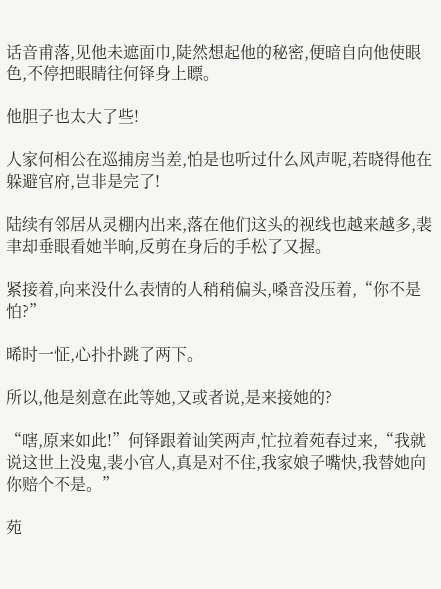话音甫落,见他未遮面巾,陡然想起他的秘密,便暗自向他使眼色,不停把眼睛往何铎身上瞟。

他胆子也太大了些!

人家何相公在巡捕房当差,怕是也听过什么风声呢,若晓得他在躲避官府,岂非是完了!

陆续有邻居从灵棚内出来,落在他们这头的视线也越来越多,裴聿却垂眼看她半晌,反剪在身后的手松了又握。

紧接着,向来没什么表情的人稍稍偏头,嗓音没压着,“你不是怕?”

晞时一怔,心扑扑跳了两下。

所以,他是刻意在此等她,又或者说,是来接她的?

“嗐,原来如此!”何铎跟着讪笑两声,忙拉着苑春过来,“我就说这世上没鬼,裴小官人,真是对不住,我家娘子嘴快,我替她向你赔个不是。”

苑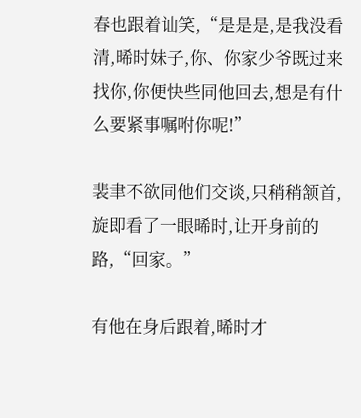春也跟着讪笑,“是是是,是我没看清,晞时妹子,你、你家少爷既过来找你,你便快些同他回去,想是有什么要紧事嘱咐你呢!”

裴聿不欲同他们交谈,只稍稍颔首,旋即看了一眼晞时,让开身前的路,“回家。”

有他在身后跟着,晞时才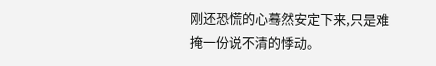刚还恐慌的心蓦然安定下来,只是难掩一份说不清的悸动。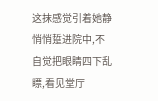这抹感觉引着她静悄悄踅进院中,不自觉把眼睛四下乱瞟,看见堂厅